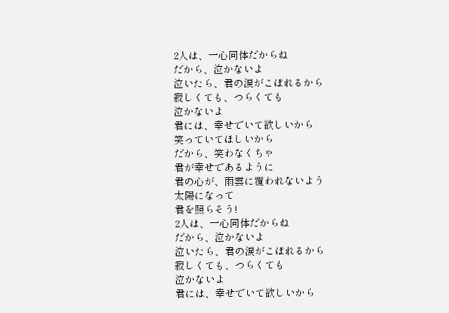2人は、一心同体だからね
だから、泣かないよ
泣いたら、君の涙がこぼれるから
寂しくても、つらくても
泣かないよ
君には、幸せでいて欲しいから
笑っていてほしいから
だから、笑わなくちゃ
君が幸せであるように
君の心が、雨雲に覆われないよう
太陽になって
君を照らそう!
2人は、一心同体だからね
だから、泣かないよ
泣いたら、君の涙がこぼれるから
寂しくても、つらくても
泣かないよ
君には、幸せでいて欲しいから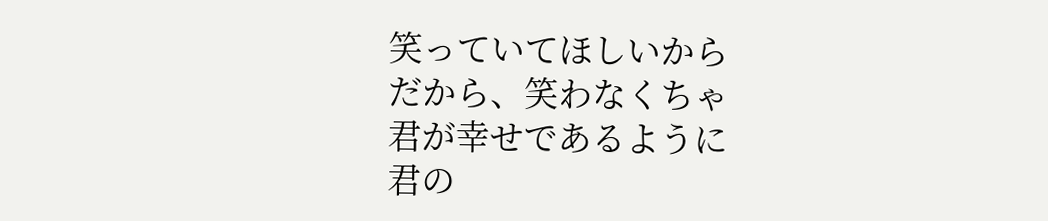笑っていてほしいから
だから、笑わなくちゃ
君が幸せであるように
君の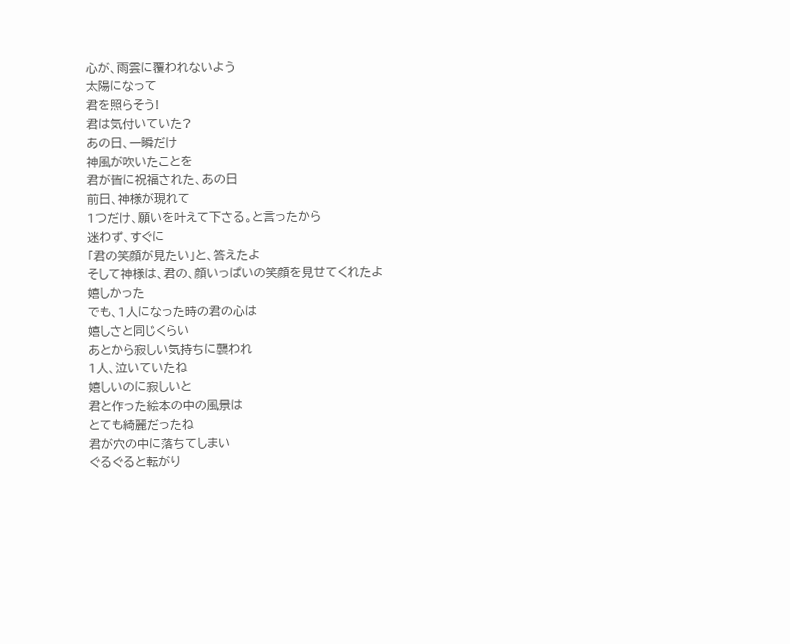心が、雨雲に覆われないよう
太陽になって
君を照らそう!
君は気付いていた?
あの日、一瞬だけ
神風が吹いたことを
君が皆に祝福された、あの日
前日、神様が現れて
1つだけ、願いを叶えて下さる。と言ったから
迷わず、すぐに
「君の笑顔が見たい」と、答えたよ
そして神様は、君の、顔いっぱいの笑顔を見せてくれたよ
嬉しかった
でも、1人になった時の君の心は
嬉しさと同じくらい
あとから寂しい気持ちに襲われ
1人、泣いていたね
嬉しいのに寂しいと
君と作った絵本の中の風景は
とても綺麗だったね
君が穴の中に落ちてしまい
ぐるぐると転がり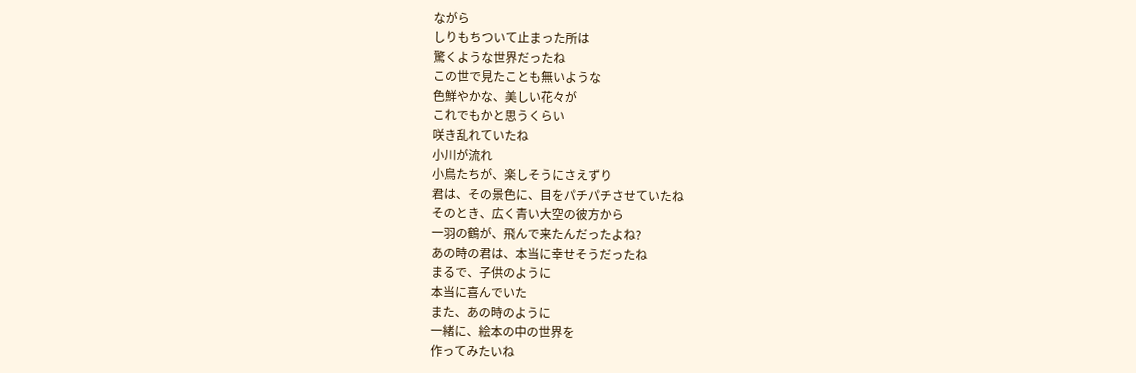ながら
しりもちついて止まった所は
驚くような世界だったね
この世で見たことも無いような
色鮮やかな、美しい花々が
これでもかと思うくらい
咲き乱れていたね
小川が流れ
小鳥たちが、楽しそうにさえずり
君は、その景色に、目をパチパチさせていたね
そのとき、広く青い大空の彼方から
一羽の鶴が、飛んで来たんだったよね?
あの時の君は、本当に幸せそうだったね
まるで、子供のように
本当に喜んでいた
また、あの時のように
一緒に、絵本の中の世界を
作ってみたいね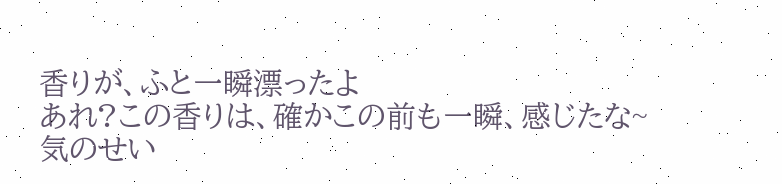香りが、ふと一瞬漂ったよ
あれ?この香りは、確かこの前も一瞬、感じたな~
気のせい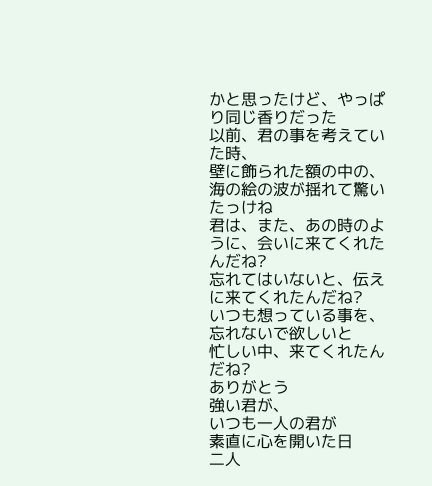かと思ったけど、やっぱり同じ香りだった
以前、君の事を考えていた時、
壁に飾られた額の中の、海の絵の波が揺れて驚いたっけね
君は、また、あの時のように、会いに来てくれたんだね?
忘れてはいないと、伝えに来てくれたんだね?
いつも想っている事を、忘れないで欲しいと
忙しい中、来てくれたんだね?
ありがとう
強い君が、
いつも一人の君が
素直に心を開いた日
二人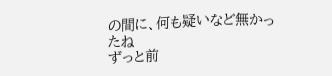の間に、何も疑いなど無かったね
ずっと前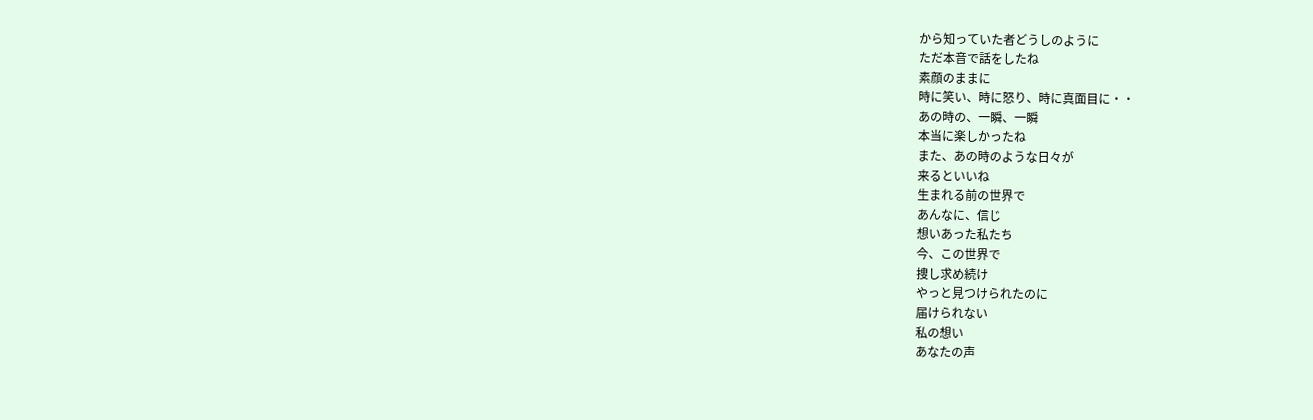から知っていた者どうしのように
ただ本音で話をしたね
素顔のままに
時に笑い、時に怒り、時に真面目に・・
あの時の、一瞬、一瞬
本当に楽しかったね
また、あの時のような日々が
来るといいね
生まれる前の世界で
あんなに、信じ
想いあった私たち
今、この世界で
捜し求め続け
やっと見つけられたのに
届けられない
私の想い
あなたの声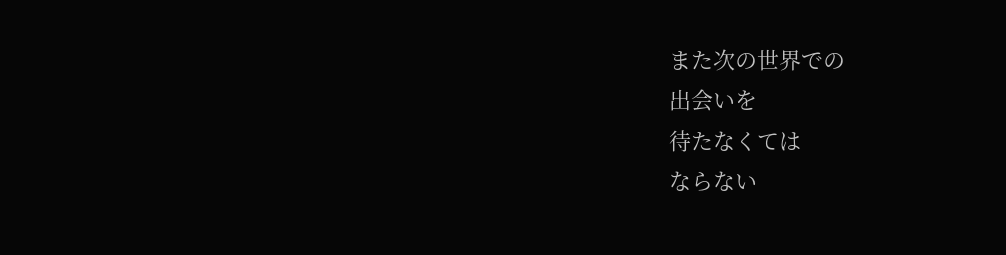また次の世界での
出会いを
待たなくては
ならない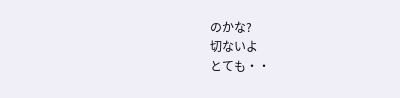のかな?
切ないよ
とても・・